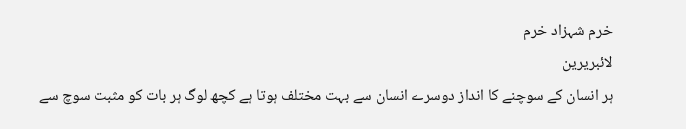خرم شہزاد خرم
لائبریرین
ہر انسان کے سوچنے کا انداز دوسرے انسان سے بہت مختلف ہوتا ہے کچھ لوگ ہر بات کو مثبت سوچ سے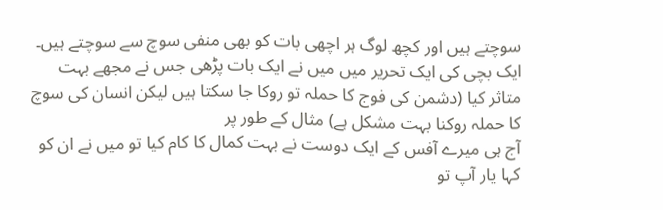سوچتے ہیں اور کچھ لوگ ہر اچھی بات کو بھی منفی سوچ سے سوچتے ہیں۔ ایک بچی کی ایک تحریر میں میں نے ایک بات پڑھی جس نے مجھے بہت متاثر کیا (دشمن کی فوج کا حملہ تو روکا جا سکتا ہیں لیکن انسان کی سوچ کا حملہ روکنا بہت مشکل ہے) مثال کے طور پر
آج ہی میرے آفس کے ایک دوست نے بہت کمال کا کام کیا تو میں نے ان کو کہا یار آپ تو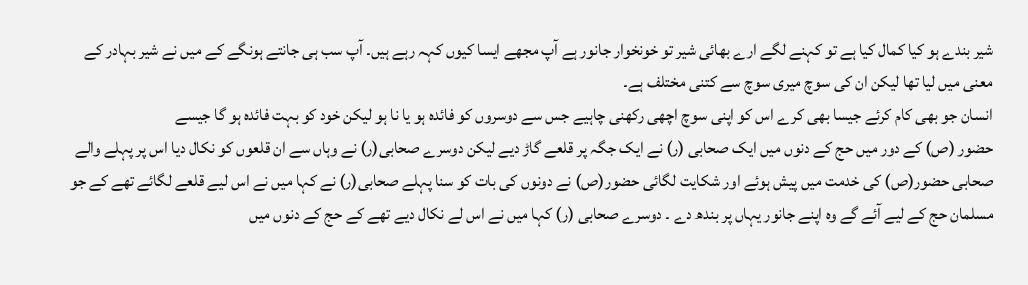شیر بندے ہو کیا کمال کیا ہے تو کہنے لگے ارے بھائی شیر تو خونخوار جانور ہے آپ مجھے ایسا کیوں کہہ رہے ہیں۔ آپ سب ہی جانتے ہونگے کے میں نے شیر بہادر کے معنی میں لیا تھا لیکن ان کی سوچ میری سوچ سے کتنی مختلف ہے۔
انسان جو بھی کام کرئے جیسا بھی کرے اس کو اپنی سوچ اچھی رکھنی چاہیے جس سے دوسروں کو فائدہ ہو یا نا ہو لیکن خود کو بہت فائدہ ہو گا جیسے
حضور (ص) کے دور میں حج کے دنوں میں ایک صحابی (ر) نے ایک جگہ پر قلعے گاڑ دیے لیکن دوسرے صحابی(ر) نے وہاں سے ان قلعوں کو نکال دیا اس پر پہلے والے صحابی حضور(ص) کی خدمت میں پیش ہوئے اور شکایت لگائی حضور(ص) نے دونوں کی بات کو سنا پہلے صحابی(ر) نے کہا میں نے اس لیے قلعے لگائے تھے کے جو مسلمان حج کے لیے آئے گے وہ اپنے جانور یہاں پر بندھ دے ۔ دوسرے صحابی (ر) کہا میں نے اس لے نکال دیے تھے کے حج کے دنوں میں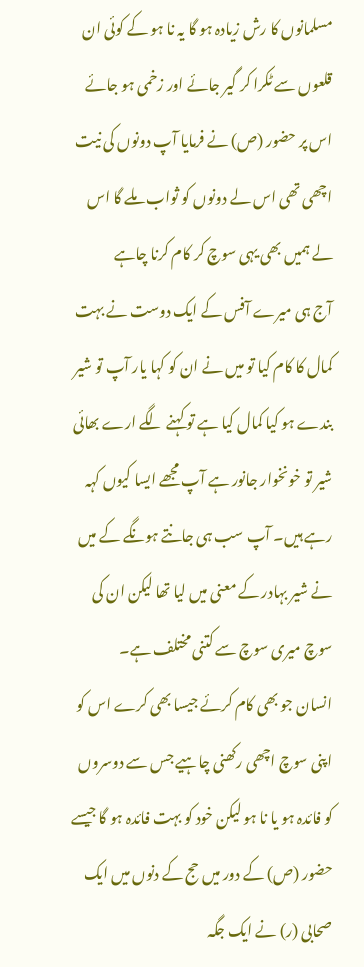مسلمانوں کا رش زیادہ ہو گا یہ نا ہو کے کوئی ان قلعوں سے ٹکرا کر گیر جائے اور زخمی ہو جائے اس پر حضور (ص) نے فرمایا آپ دونوں کی نیت اچھی تھی اس لے دونوں کو ثواب ملے گا اس لے ہمیں بھی یہی سوچ کر کام کرنا چاہے
آج ہی میرے آفس کے ایک دوست نے بہت کمال کا کام کیا تو میں نے ان کو کہا یار آپ تو شیر بندے ہو کیا کمال کیا ہے تو کہنے لگے ارے بھائی شیر تو خونخوار جانور ہے آپ مجھے ایسا کیوں کہہ رہے ہیں۔ آپ سب ہی جانتے ہونگے کے میں نے شیر بہادر کے معنی میں لیا تھا لیکن ان کی سوچ میری سوچ سے کتنی مختلف ہے۔
انسان جو بھی کام کرئے جیسا بھی کرے اس کو اپنی سوچ اچھی رکھنی چاہیے جس سے دوسروں کو فائدہ ہو یا نا ہو لیکن خود کو بہت فائدہ ہو گا جیسے
حضور (ص) کے دور میں حج کے دنوں میں ایک صحابی (ر) نے ایک جگہ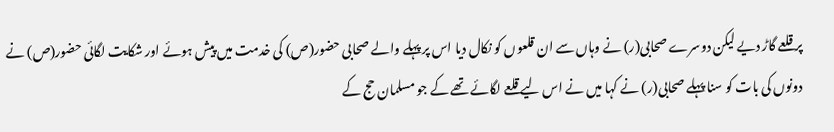پر قلعے گاڑ دیے لیکن دوسرے صحابی(ر) نے وہاں سے ان قلعوں کو نکال دیا اس پر پہلے والے صحابی حضور(ص) کی خدمت میں پیش ہوئے اور شکایت لگائی حضور(ص) نے دونوں کی بات کو سنا پہلے صحابی(ر) نے کہا میں نے اس لیے قلعے لگائے تھے کے جو مسلمان حج کے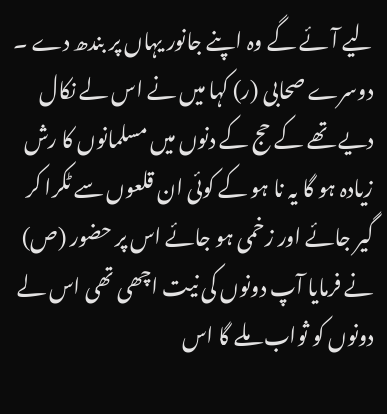لیے آئے گے وہ اپنے جانور یہاں پر بندھ دے ۔ دوسرے صحابی (ر) کہا میں نے اس لے نکال دیے تھے کے حج کے دنوں میں مسلمانوں کا رش زیادہ ہو گا یہ نا ہو کے کوئی ان قلعوں سے ٹکرا کر گیر جائے اور زخمی ہو جائے اس پر حضور (ص) نے فرمایا آپ دونوں کی نیت اچھی تھی اس لے دونوں کو ثواب ملے گا اس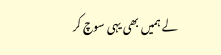لے ہمیں بھی یہی سوچ کر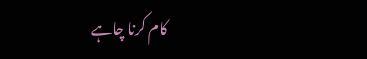کام کرنا چاہے